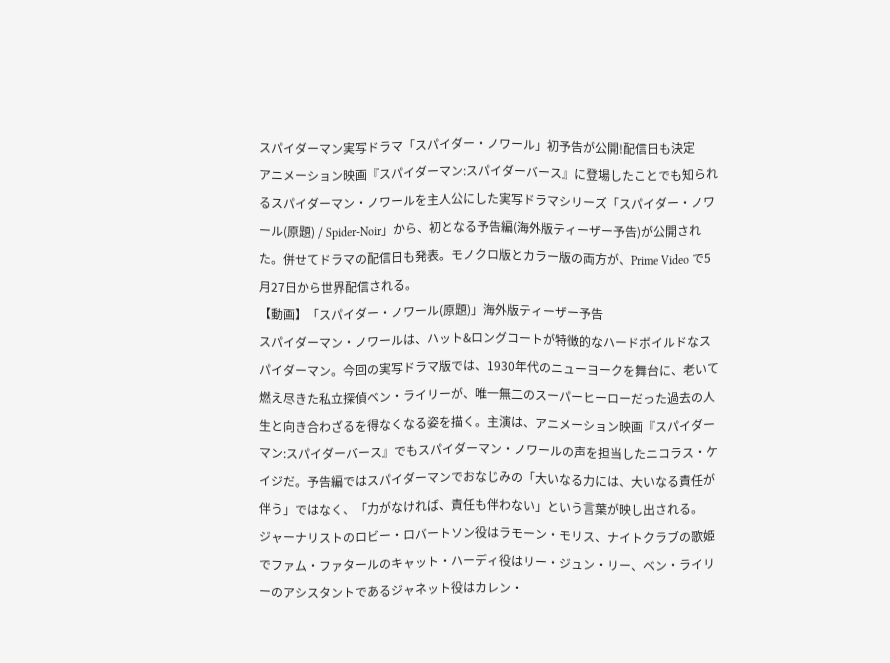スパイダーマン実写ドラマ「スパイダー・ノワール」初予告が公開!配信日も決定
アニメーション映画『スパイダーマン:スパイダーバース』に登場したことでも知られるスパイダーマン・ノワールを主人公にした実写ドラマシリーズ「スパイダー・ノワール(原題) / Spider-Noir」から、初となる予告編(海外版ティーザー予告)が公開された。併せてドラマの配信日も発表。モノクロ版とカラー版の両方が、Prime Video で5月27日から世界配信される。
【動画】「スパイダー・ノワール(原題)」海外版ティーザー予告
スパイダーマン・ノワールは、ハット&ロングコートが特徴的なハードボイルドなスパイダーマン。今回の実写ドラマ版では、1930年代のニューヨークを舞台に、老いて燃え尽きた私立探偵ベン・ライリーが、唯一無二のスーパーヒーローだった過去の人生と向き合わざるを得なくなる姿を描く。主演は、アニメーション映画『スパイダーマン:スパイダーバース』でもスパイダーマン・ノワールの声を担当したニコラス・ケイジだ。予告編ではスパイダーマンでおなじみの「大いなる力には、大いなる責任が伴う」ではなく、「力がなければ、責任も伴わない」という言葉が映し出される。
ジャーナリストのロビー・ロバートソン役はラモーン・モリス、ナイトクラブの歌姫でファム・ファタールのキャット・ハーディ役はリー・ジュン・リー、ベン・ライリーのアシスタントであるジャネット役はカレン・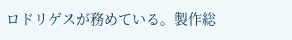ロドリゲスが務めている。製作総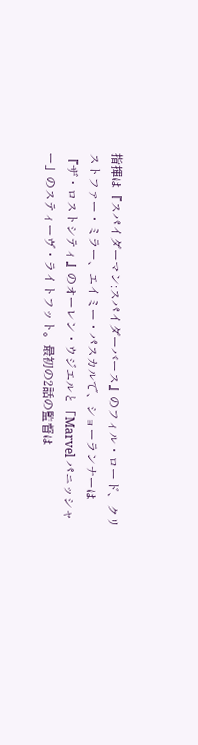指揮は『スパイダーマン:スパイダーバース』のフィル・ロード、クリストファー・ミラー、エイミー・パスカルで、ショーランナーは『ザ・ロストシティ』のオーレン・ウジエルと「Marvel パニッシャー」のスティーヴ・ライトフット。最初の2話の監督は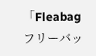「Fleabag フリーバッ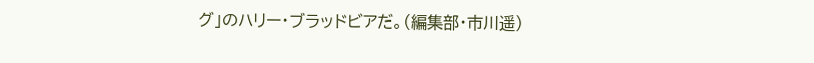グ」のハリー・ブラッドビアだ。(編集部・市川遥)